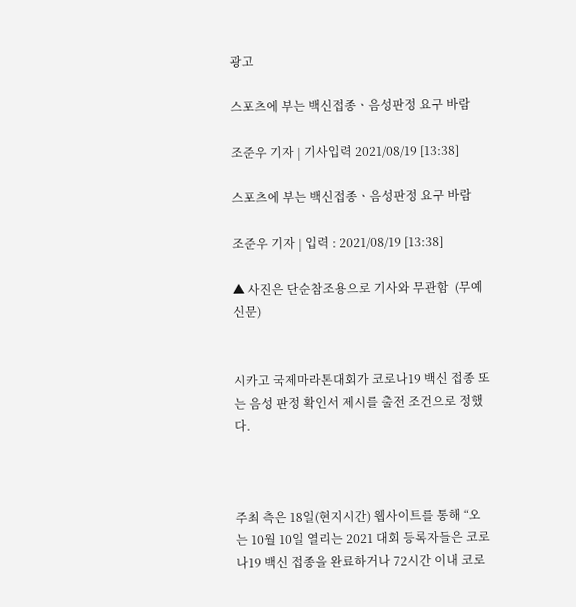광고

스포츠에 부는 백신접종ㆍ음성판정 요구 바람

조준우 기자 | 기사입력 2021/08/19 [13:38]

스포츠에 부는 백신접종ㆍ음성판정 요구 바람

조준우 기자 | 입력 : 2021/08/19 [13:38]

▲ 사진은 단순참조용으로 기사와 무관함  (무예신문)


시카고 국제마라톤대회가 코로나19 백신 접종 또는 음성 판정 확인서 제시를 출전 조건으로 정했다.



주최 측은 18일(현지시간) 웹사이트를 통해 “오는 10월 10일 열리는 2021 대회 등록자들은 코로나19 백신 접종을 완료하거나 72시간 이내 코로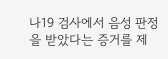나19 검사에서 음성 판정을 받았다는 증거를 제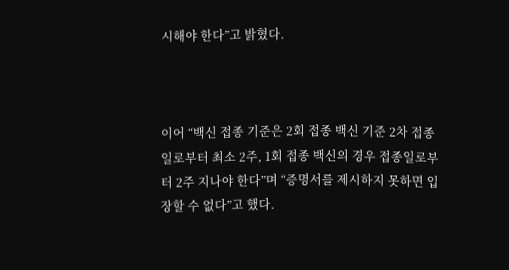시해야 한다”고 밝혔다.



이어 “백신 접종 기준은 2회 접종 백신 기준 2차 접종일로부터 최소 2주, 1회 접종 백신의 경우 접종일로부터 2주 지나야 한다”며 “증명서를 제시하지 못하면 입장할 수 없다”고 했다.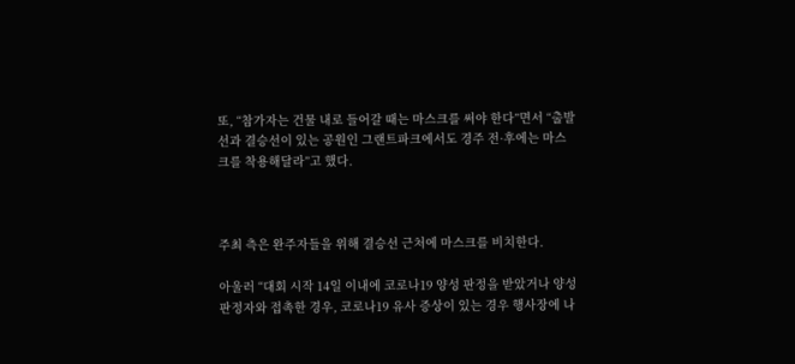또, “참가자는 건물 내로 들어갈 때는 마스크를 써야 한다”면서 “출발선과 결승선이 있는 공원인 그랜트파크에서도 경주 전·후에는 마스크를 착용해달라”고 했다.



주최 측은 완주자들을 위해 결승선 근처에 마스크를 비치한다.

아울러 “대회 시작 14일 이내에 코로나19 양성 판정을 받았거나 양성 판정자와 접촉한 경우, 코로나19 유사 증상이 있는 경우 행사장에 나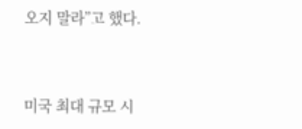오지 말라”고 했다.



미국 최대 규모 시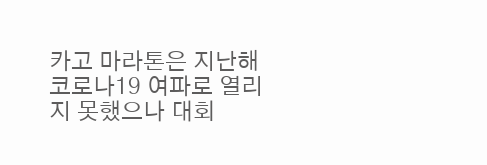카고 마라톤은 지난해 코로나19 여파로 열리지 못했으나 대회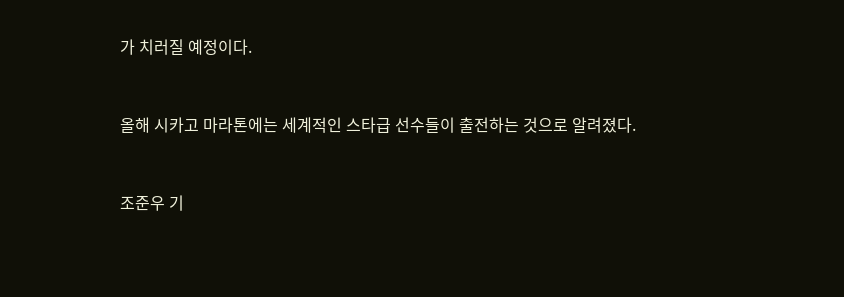가 치러질 예정이다.



올해 시카고 마라톤에는 세계적인 스타급 선수들이 출전하는 것으로 알려졌다.



조준우 기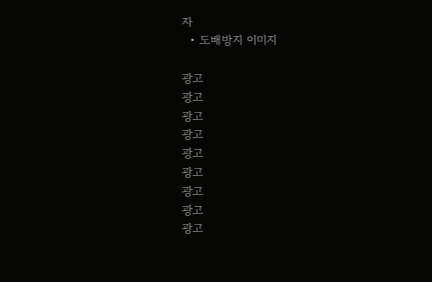자
  • 도배방지 이미지

광고
광고
광고
광고
광고
광고
광고
광고
광고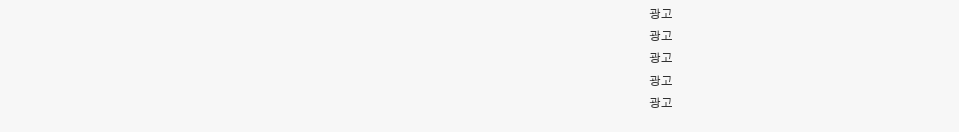광고
광고
광고
광고
광고